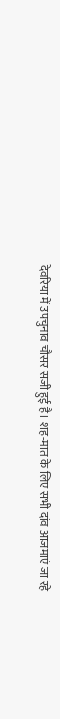देवरिया में उपचुनाव चौसर सजी हुई है। शह-मात के लिए सभी दांव आजमाएं जा रहे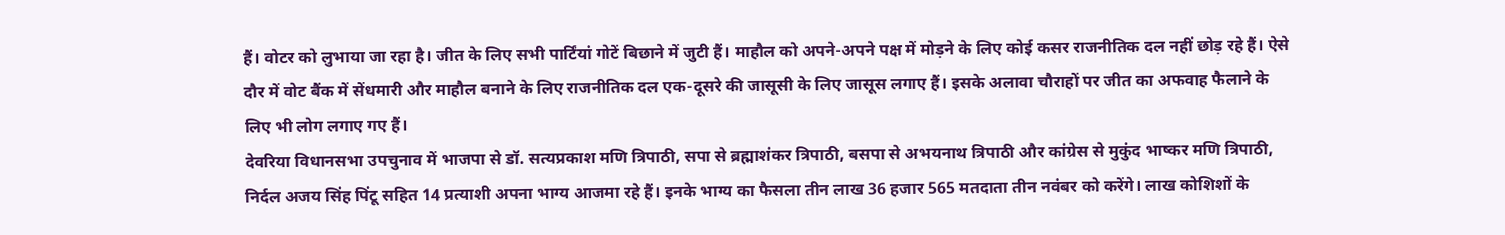हैं। वोटर को लुभाया जा रहा है। जीत के लिए सभी पार्टिंयां गोटें बिछाने में जुटी हैं। माहौल को अपने-अपने पक्ष में मोड़ने के लिए कोई कसर राजनीतिक दल नहीं छोड़ रहे हैं। ऐसे दौर में वोट बैंक में सेंधमारी और माहौल बनाने के लिए राजनीतिक दल एक-दूसरे की जासूसी के लिए जासूस लगाए हैं। इसके अलावा चौराहों पर जीत का अफवाह फैलाने के लिए भी लोग लगाए गए हैं।
देवरिया विधानसभा उपचुनाव में भाजपा से डॉ. सत्यप्रकाश मणि त्रिपाठी, सपा से ब्रह्माशंकर त्रिपाठी, बसपा से अभयनाथ त्रिपाठी और कांग्रेस से मुकुंद भाष्कर मणि त्रिपाठी, निर्दल अजय सिंह पिंटू सहित 14 प्रत्याशी अपना भाग्य आजमा रहे हैं। इनके भाग्य का फैसला तीन लाख 36 हजार 565 मतदाता तीन नवंबर को करेंगे। लाख कोशिशों के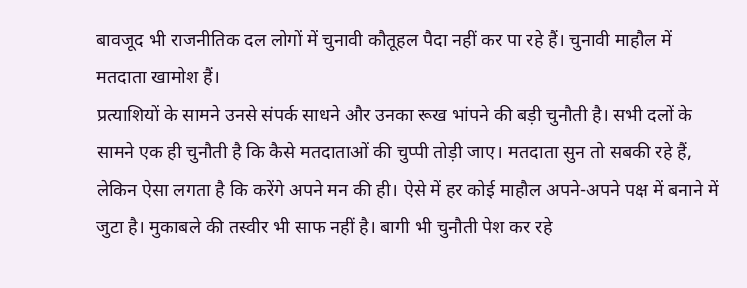बावजूद भी राजनीतिक दल लोगों में चुनावी कौतूहल पैदा नहीं कर पा रहे हैं। चुनावी माहौल में मतदाता खामोश हैं।
प्रत्याशियों के सामने उनसे संपर्क साधने और उनका रूख भांपने की बड़ी चुनौती है। सभी दलों के सामने एक ही चुनौती है कि कैसे मतदाताओं की चुप्पी तोड़ी जाए। मतदाता सुन तो सबकी रहे हैं, लेकिन ऐसा लगता है कि करेंगे अपने मन की ही। ऐसे में हर कोई माहौल अपने-अपने पक्ष में बनाने में जुटा है। मुकाबले की तस्वीर भी साफ नहीं है। बागी भी चुनौती पेश कर रहे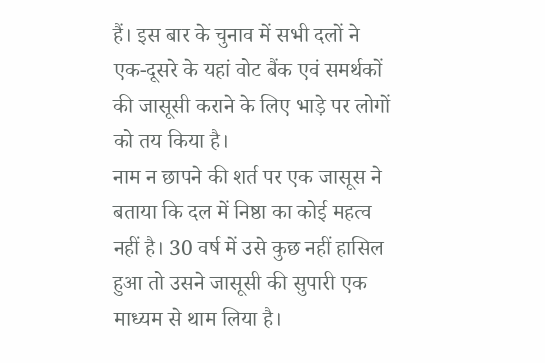हैं। इस बार के चुनाव में सभी दलों ने एक-दूसरे के यहां वोट बैंक एवं समर्थकों की जासूसी कराने के लिए भाड़े पर लोगों को तय किया है।
नाम न छापने की शर्त पर एक जासूस ने बताया कि दल में निष्ठा का कोई महत्व नहीं है। 30 वर्ष में उसे कुछ नहीं हासिल हुआ तो उसने जासूसी की सुपारी एक माध्यम से थाम लिया है।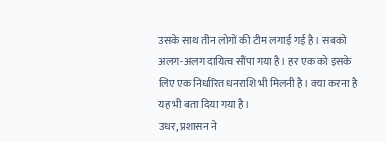उसके साथ तीन लोगों की टीम लगाई गई है। सबको अलग-अलग दायित्व सौंपा गया है। हर एक को इसके लिए एक निर्धारित धनराशि भी मिलनी है। क्या करना है यह भी बता दिया गया है।
उधर, प्रशासन ने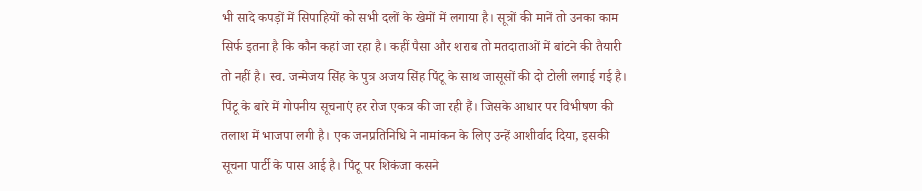भी सादे कपड़ों में सिपाहियों को सभी दलों के खेमों में लगाया है। सूत्रों की मानें तो उनका काम सिर्फ इतना है कि कौन कहां जा रहा है। कहीं पैसा और शराब तो मतदाताओं में बांटने की तैयारी तो नहीं है। स्व. जन्मेजय सिंह के पुत्र अजय सिंह पिंटू के साथ जासूसों की दो टोली लगाई गई है।
पिंटू के बारे में गोपनीय सूचनाएं हर रोज एकत्र की जा रही हैं। जिसके आधार पर विभीषण की तलाश में भाजपा लगी है। एक जनप्रतिनिधि ने नामांकन के लिए उन्हें आशीर्वाद दिया, इसकी सूचना पार्टी के पास आई है। पिंटू पर शिकंजा कसने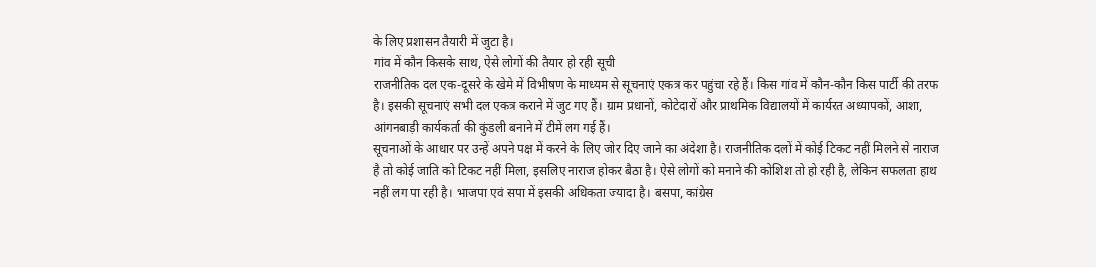के लिए प्रशासन तैयारी में जुटा है।
गांव में कौन किसके साथ, ऐसे लोगों की तैयार हो रही सूची
राजनीतिक दल एक-दूसरे के खेमे में विभीषण के माध्यम से सूचनाएं एकत्र कर पहुंचा रहे हैं। किस गांव में कौन-कौन किस पार्टी की तरफ है। इसकी सूचनाएं सभी दल एकत्र कराने में जुट गए हैं। ग्राम प्रधानों, कोटेदारों और प्राथमिक विद्यालयों में कार्यरत अध्यापकों, आशा, आंगनबाड़ी कार्यकर्ता की कुंडली बनाने में टीमें लग गई हैं।
सूचनाओं के आधार पर उन्हें अपने पक्ष में करने के लिए जोर दिए जाने का अंदेशा है। राजनीतिक दलों में कोई टिकट नहीं मिलने से नाराज है तो कोई जाति को टिकट नहीं मिला, इसलिए नाराज होकर बैठा है। ऐसे लोगों को मनाने की कोशिश तो हो रही है, लेकिन सफलता हाथ नहीं लग पा रही है। भाजपा एवं सपा में इसकी अधिकता ज्यादा है। बसपा, कांग्रेस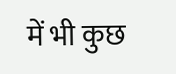में भी कुछ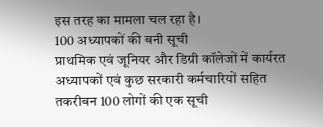इस तरह का मामला चल रहा है।
100 अध्यापकों की बनी सूची
प्राथमिक एवं जूनियर और डिग्री कॉलेजों में कार्यरत अध्यापकों एवं कुछ सरकारी कर्मचारियों सहित तकरीबन 100 लोगों की एक सूची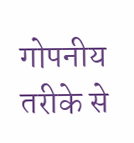गोपनीय तरीके से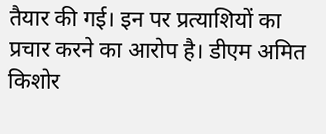तैयार की गई। इन पर प्रत्याशियों का प्रचार करने का आरोप है। डीएम अमित किशोर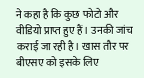ने कहा है कि कुछ फोटो और वीडियो प्राप्त हुए हैं। उनकी जांच कराई जा रही है। खास तौर पर बीएसए को इसके लिए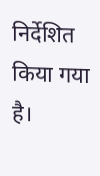निर्देशित किया गया है।